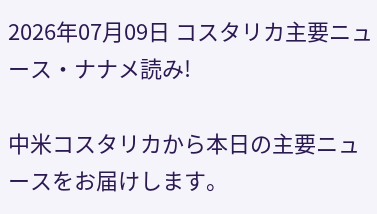2026年07月09日 コスタリカ主要ニュース・ナナメ読み!

中米コスタリカから本日の主要ニュースをお届けします。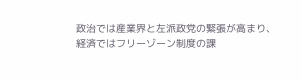政治では産業界と左派政党の緊張が高まり、経済ではフリーゾーン制度の課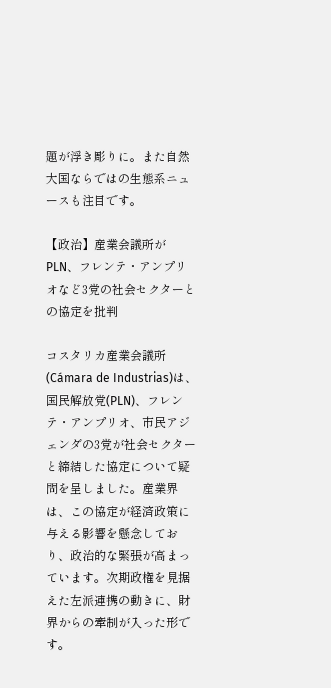題が浮き彫りに。また自然大国ならではの生態系ニュースも注目です。

【政治】産業会議所がPLN、フレンテ・アンプリオなど3党の社会セクターとの協定を批判

コスタリカ産業会議所(Cámara de Industrias)は、国民解放党(PLN)、フレンテ・アンプリオ、市民アジェンダの3党が社会セクターと締結した協定について疑問を呈しました。産業界は、この協定が経済政策に与える影響を懸念しており、政治的な緊張が高まっています。次期政権を見据えた左派連携の動きに、財界からの牽制が入った形です。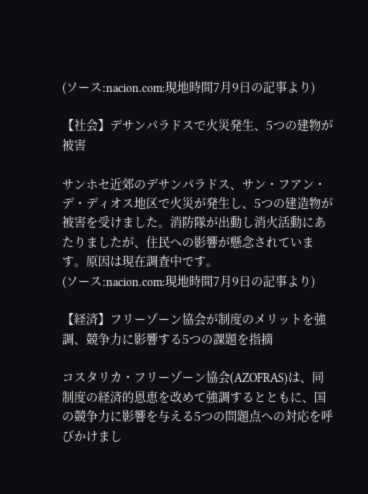(ソース:nacion.com:現地時間7月9日の記事より)

【社会】デサンパラドスで火災発生、5つの建物が被害

サンホセ近郊のデサンパラドス、サン・フアン・デ・ディオス地区で火災が発生し、5つの建造物が被害を受けました。消防隊が出動し消火活動にあたりましたが、住民への影響が懸念されています。原因は現在調査中です。
(ソース:nacion.com:現地時間7月9日の記事より)

【経済】フリーゾーン協会が制度のメリットを強調、競争力に影響する5つの課題を指摘

コスタリカ・フリーゾーン協会(AZOFRAS)は、同制度の経済的恩恵を改めて強調するとともに、国の競争力に影響を与える5つの問題点への対応を呼びかけまし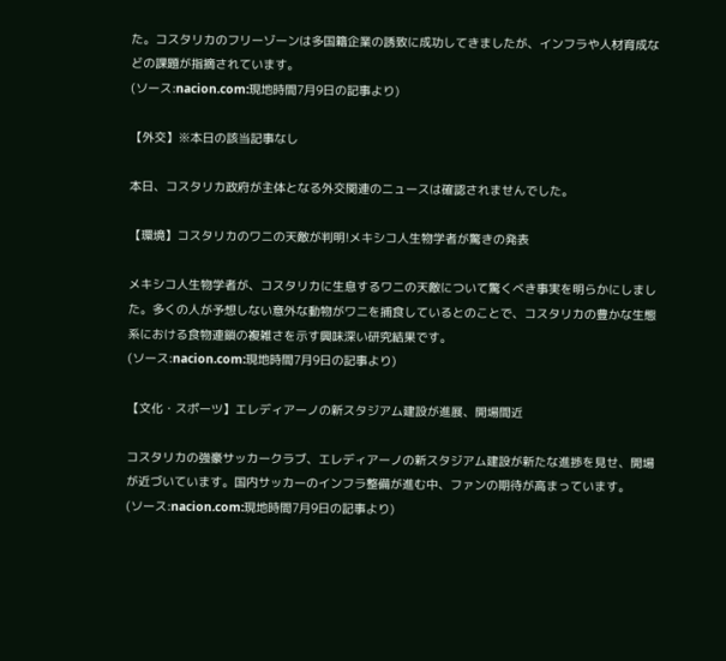た。コスタリカのフリーゾーンは多国籍企業の誘致に成功してきましたが、インフラや人材育成などの課題が指摘されています。
(ソース:nacion.com:現地時間7月9日の記事より)

【外交】※本日の該当記事なし

本日、コスタリカ政府が主体となる外交関連のニュースは確認されませんでした。

【環境】コスタリカのワニの天敵が判明!メキシコ人生物学者が驚きの発表

メキシコ人生物学者が、コスタリカに生息するワニの天敵について驚くべき事実を明らかにしました。多くの人が予想しない意外な動物がワニを捕食しているとのことで、コスタリカの豊かな生態系における食物連鎖の複雑さを示す興味深い研究結果です。
(ソース:nacion.com:現地時間7月9日の記事より)

【文化・スポーツ】エレディアーノの新スタジアム建設が進展、開場間近

コスタリカの強豪サッカークラブ、エレディアーノの新スタジアム建設が新たな進捗を見せ、開場が近づいています。国内サッカーのインフラ整備が進む中、ファンの期待が高まっています。
(ソース:nacion.com:現地時間7月9日の記事より)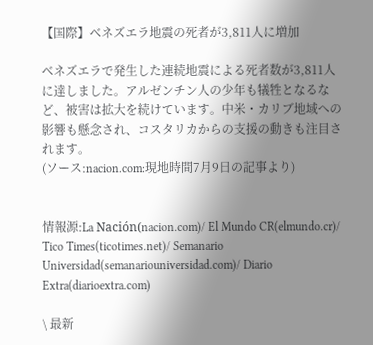【国際】ベネズエラ地震の死者が3,811人に増加

ベネズエラで発生した連続地震による死者数が3,811人に達しました。アルゼンチン人の少年も犠牲となるなど、被害は拡大を続けています。中米・カリブ地域への影響も懸念され、コスタリカからの支援の動きも注目されます。
(ソース:nacion.com:現地時間7月9日の記事より)


情報源:La Nación(nacion.com)/ El Mundo CR(elmundo.cr)/ Tico Times(ticotimes.net)/ Semanario Universidad(semanariouniversidad.com)/ Diario Extra(diarioextra.com)

\ 最新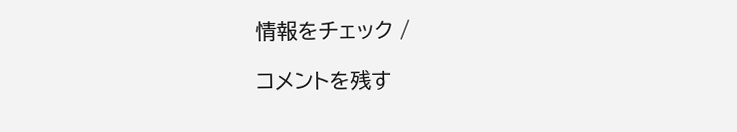情報をチェック /

コメントを残す